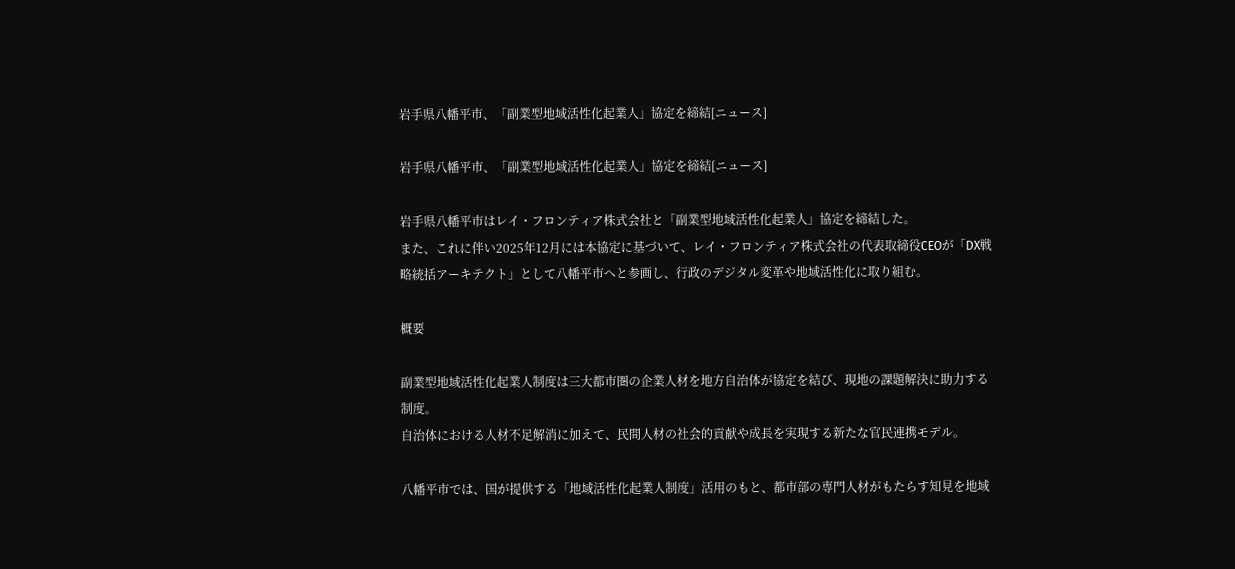岩手県八幡平市、「副業型地域活性化起業人」協定を締結[ニュース]

岩手県八幡平市、「副業型地域活性化起業人」協定を締結[ニュース]

岩手県八幡平市はレイ・フロンティア株式会社と「副業型地域活性化起業人」協定を締結した。
また、これに伴い2025年12月には本協定に基づいて、レイ・フロンティア株式会社の代表取締役CEOが「DX戦略統括アーキテクト」として八幡平市へと参画し、行政のデジタル変革や地域活性化に取り組む。

概要

副業型地域活性化起業人制度は三大都市圏の企業人材を地方自治体が協定を結び、現地の課題解決に助力する制度。
自治体における人材不足解消に加えて、民間人材の社会的貢献や成長を実現する新たな官民連携モデル。

八幡平市では、国が提供する「地域活性化起業人制度」活用のもと、都市部の専門人材がもたらす知見を地域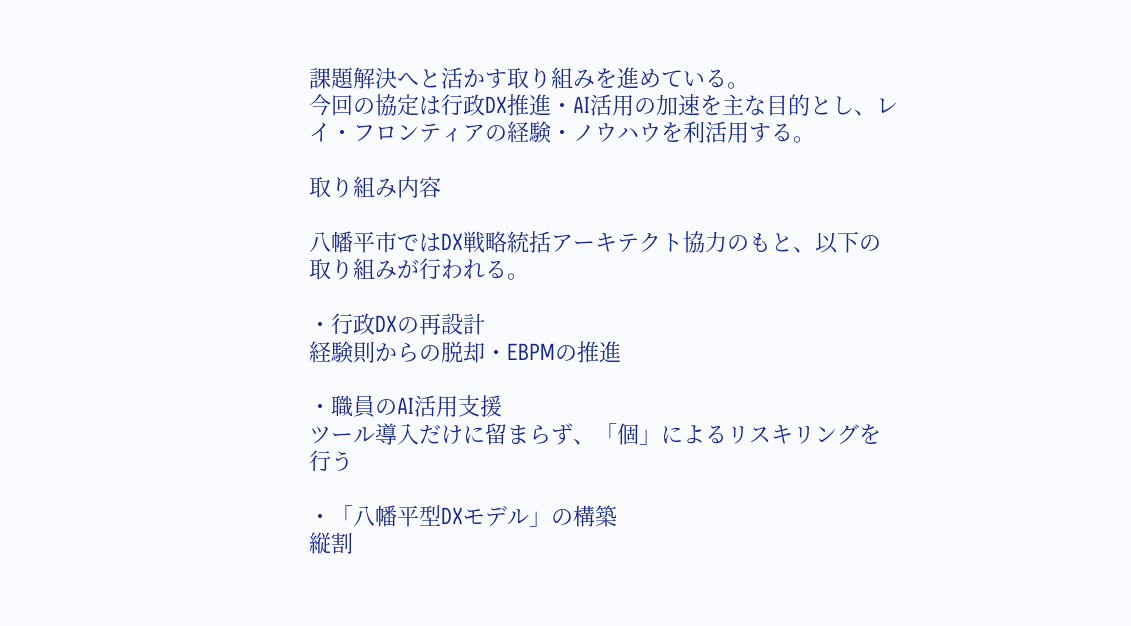課題解決へと活かす取り組みを進めている。
今回の協定は行政DX推進・AI活用の加速を主な目的とし、レイ・フロンティアの経験・ノウハウを利活用する。

取り組み内容

八幡平市ではDX戦略統括アーキテクト協力のもと、以下の取り組みが行われる。

・行政DXの再設計
経験則からの脱却・EBPMの推進

・職員のAI活用支援
ツール導入だけに留まらず、「個」によるリスキリングを行う

・「八幡平型DXモデル」の構築
縦割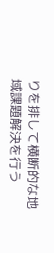りを排して横断的な地域課題解決を行う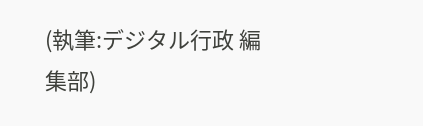(執筆:デジタル行政 編集部)